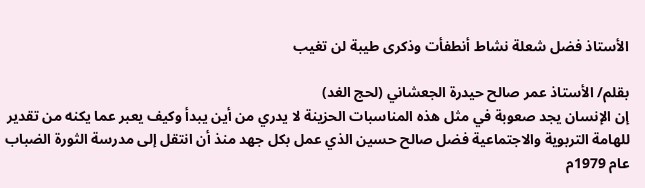الأستاذ فضل شعلة نشاط أنطفأت وذكرى طيبة لن تغيب

بقلم/ الأستاذ عمر صالح حيدرة الجعشاني (لحج الغد)
إن الإنسان يجد صعوبة في مثل هذه المناسبات الحزينة لا يدري من أين يبدأ وكيف يعبر عما يكنه من تقدير للهامة التربوية والاجتماعية فضل صالح حسين الذي عمل بكل جهد منذ أن انتقل إلى مدرسة الثورة الضباب عام 1979م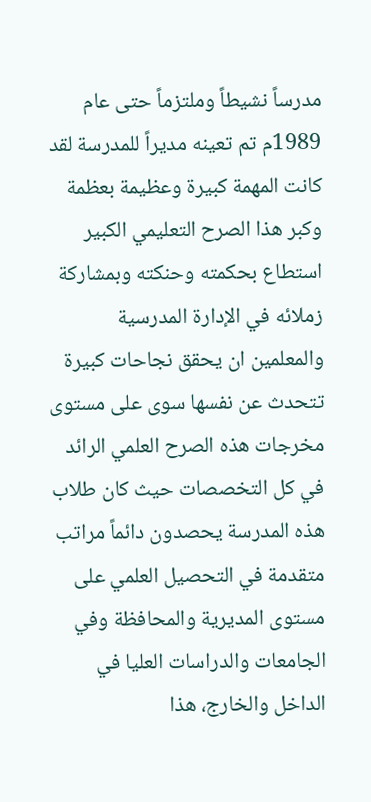مدرساً نشيطاً وملتزماً حتى عام 1989م تم تعينه مديراً للمدرسة لقد كانت المهمة كبيرة وعظيمة بعظمة وكبر هذا الصرح التعليمي الكبير استطاع بحكمته وحنكته وبمشاركة زملائه في الإدارة المدرسية والمعلمين ان يحقق نجاحات كبيرة تتحدث عن نفسها سوى على مستوى مخرجات هذه الصرح العلمي الرائد في كل التخصصات حيث كان طلاب هذه المدرسة يحصدون دائماً مراتب متقدمة في التحصيل العلمي على مستوى المديرية والمحافظة وفي الجامعات والدراسات العليا في الداخل والخارج، هذا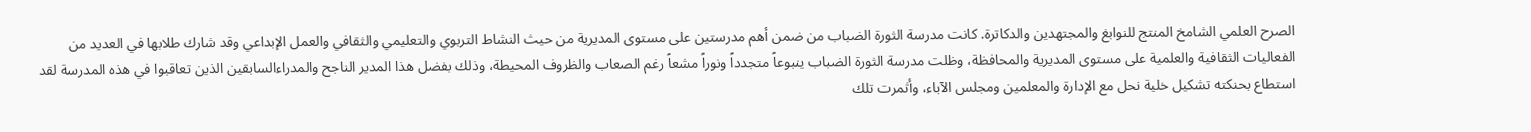الصرح العلمي الشامخ المنتج للنوابغ والمجتهدين والدكاترة. كانت مدرسة الثورة الضباب من ضمن أهم مدرستين على مستوى المديرية من حيث النشاط التربوي والتعليمي والثقافي والعمل الإبداعي وقد شارك طلابها في العديد من الفعاليات الثقافية والعلمية على مستوى المديرية والمحافظة، وظلت مدرسة الثورة الضباب ينبوعاً متجدداً ونوراً مشعاً رغم الصعاب والظروف المحيطة، وذلك بفضل هذا المدير الناجح والمدراءالسابقين الذين تعاقبوا في هذه المدرسة لقد استطاع بحنكته تشكيل خلية نحل مع الإدارة والمعلمين ومجلس الآباء، وأثمرت تلك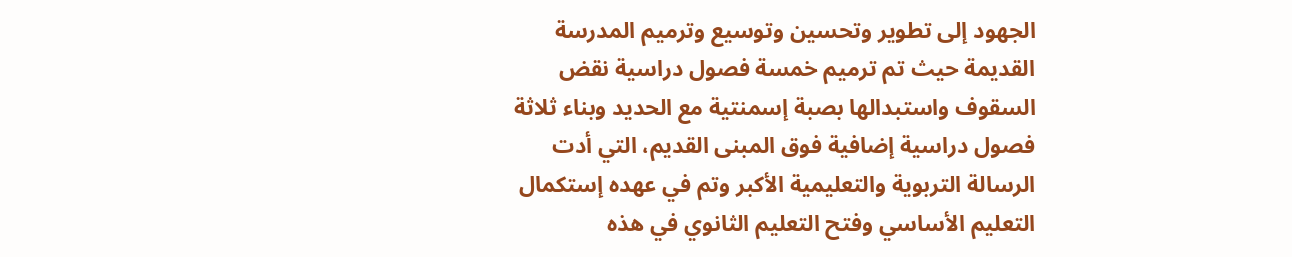الجهود إلى تطوير وتحسين وتوسيع وترميم المدرسة القديمة حيث تم ترميم خمسة فصول دراسية نقض السقوف واستبدالها بصبة إسمنتية مع الحديد وبناء ثلاثة فصول دراسية إضافية فوق المبنى القديم، التي أدت الرسالة التربوية والتعليمية الأكبر وتم في عهده إستكمال التعليم الأساسي وفتح التعليم الثانوي في هذه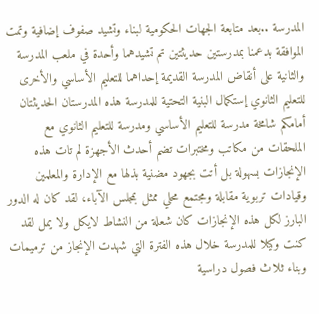المدرسة ..بعد متابعة الجهات الحكومية لبناء وتشيد صفوف إضافية وتمت الموافقة بدعمنا بمدرستين حديثتين تم تشيدهما وأحدة في ملعب المدرسة والثانية على أنقاض المدرسة القديمة إحداهما للتعليم الأساسي والأخرى للتعليم الثانوي إستكمال البنية التحتية للمدرسة هذه المدرستان الحديثتان أمامكم شامخة مدرسة للتعليم الأساسي ومدرسة للتعليم الثانوي مع الملحقات من مكاتب ومختبرات تضم أحدث الأجهزة لم تات هذه الإنجازات بسهولة بل أتت بجهود مضنية بذلها مع الإدارة والمعلمين وقيادات تربوية مقابلة ومجتمع محلي ممثل بمجلس الآباء، لقد كان له الدور البارز لكل هذه الإنجازات كان شعلة من النشاط لايكل ولا يمل لقد كنت وكيلا للمدرسة خلال هذه الفترة التي شهدت الإنجاز من ترميمات وبناء ثلاث فصول دراسية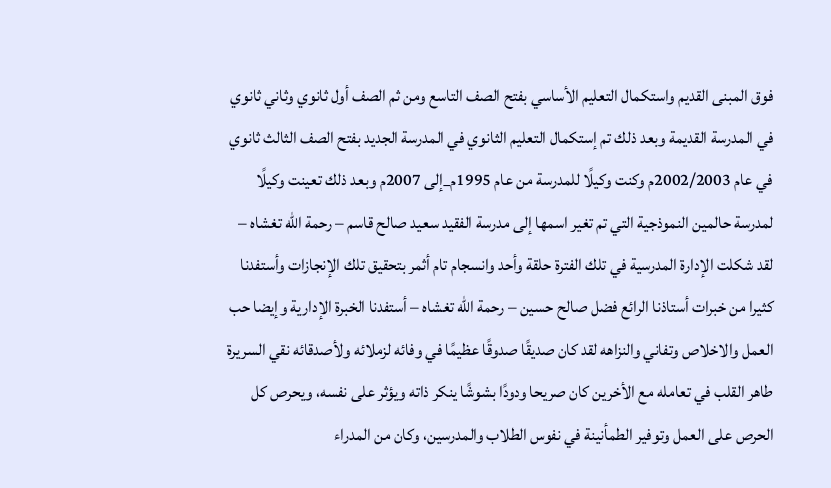فوق المبنى القديم واستكمال التعليم الأساسي بفتح الصف التاسع ومن ثم الصف أول ثانوي وثاني ثانوي في المدرسة القديمة وبعد ذلك تم إستكمال التعليم الثانوي في المدرسة الجديد بفتح الصف الثالث ثانوي في عام 2002/2003م وكنت وكيلًا للمدرسة من عام 1995م_إلى 2007م وبعد ذلك تعينت وكيلًا لمدرسة حالمين النموذجية التي تم تغير اسمها إلى مدرسة الفقيد سعيد صالح قاسم – رحمة الله تغشاه –
لقد شكلت الإدارة المدرسية في تلك الفترة حلقة وأحد وانسجام تام أثمر بتحقيق تلك الإنجازات وأستفدنا كثيرا من خبرات أستاذنا الرائع فضل صالح حسين – رحمة الله تغشاه – أستفدنا الخبرة الإدارية وإيضا حب العمل والاخلاص وتفاني والنزاهه لقد كان صديقًا صدوقًا عظيمًا في وفائه لزملائه ولأصدقائه نقي السريرة طاهر القلب في تعامله مع الأخرين كان صريحا ودودًا بشوشًا ينكر ذاته ويؤثر على نفسه، ويحرص كل الحرص على العمل وتوفير الطمأنينة في نفوس الطلاب والمدرسين، وكان من المدراء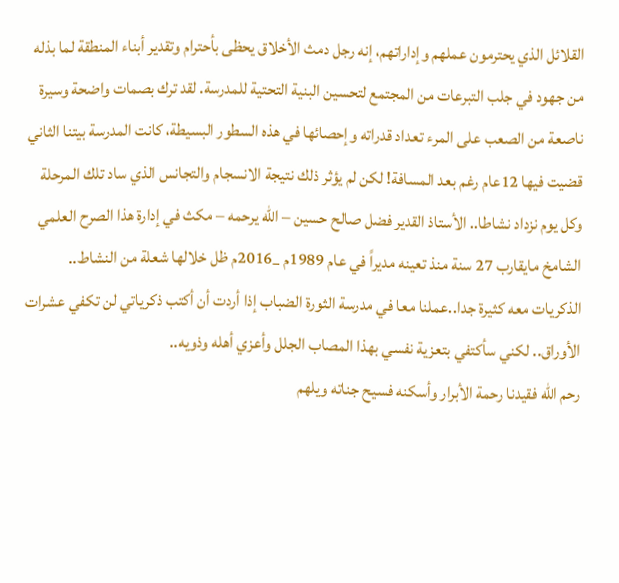القلائل الذي يحترمون عملهم وإداراتهم، إنه رجل دمث الأخلاق يحظى بأحترام وتقدير أبناء المنطقة لما بذله من جهود في جلب التبرعات من المجتمع لتحسين البنية التحتية للمدرسة. لقد ترك بصمات واضحة وسيرة ناصعة من الصعب على المرء تعداد قدراته وإحصائها في هذه السطور البسيطة، كانت المدرسة بيتنا الثاني قضيت فيها 12عام رغم بعد المسافة! لكن لم يؤثر ذلك نتيجة الانسجام والتجانس الذي ساد تلك المرحلة وكل يوم نزداد نشاطا.. الأستاذ القدير فضل صالح حسين – الله يرحمه – مكث في إدارة هذا الصرح العلمي الشامخ مايقارب 27 سنة منذ تعينه مديراً في عام 1989م _2016م ظل خلالها شعلة من النشاط..
الذكريات معه كثيرة جدا..عملنا معا في مدرسة الثورة الضباب إذا أردت أن أكتب ذكرياتي لن تكفي عشرات الأوراق.. لكني سأكتفي بتعزية نفسي بهذا المصاب الجلل وأعزي أهله وذويه..
رحم الله فقيدنا رحمة الأبرار وأسكنه فسيح جناته ويلهم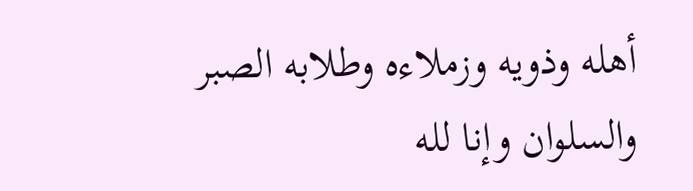أهله وذويه وزملاءه وطلابه الصبر والسلوان وإنا لله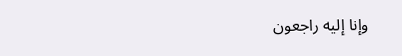وإنا إليه راجعون